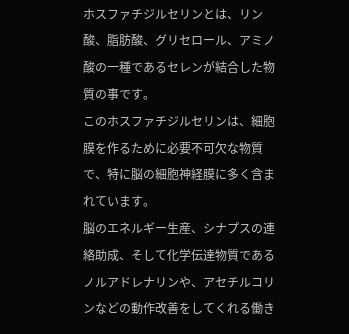ホスファチジルセリンとは、リン酸、脂肪酸、グリセロール、アミノ酸の一種であるセレンが結合した物質の事です。
このホスファチジルセリンは、細胞膜を作るために必要不可欠な物質で、特に脳の細胞神経膜に多く含まれています。
脳のエネルギー生産、シナプスの連絡助成、そして化学伝達物質であるノルアドレナリンや、アセチルコリンなどの動作改善をしてくれる働き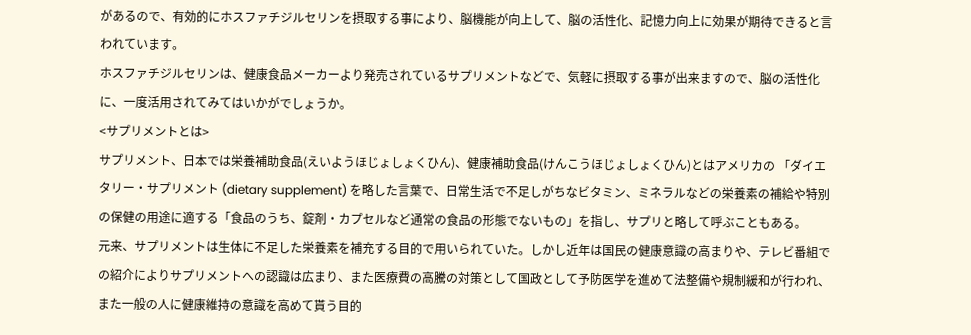があるので、有効的にホスファチジルセリンを摂取する事により、脳機能が向上して、脳の活性化、記憶力向上に効果が期待できると言われています。
ホスファチジルセリンは、健康食品メーカーより発売されているサプリメントなどで、気軽に摂取する事が出来ますので、脳の活性化に、一度活用されてみてはいかがでしょうか。
<サプリメントとは>
サプリメント、日本では栄養補助食品(えいようほじょしょくひん)、健康補助食品(けんこうほじょしょくひん)とはアメリカの 「ダイエタリー・サプリメント (dietary supplement) を略した言葉で、日常生活で不足しがちなビタミン、ミネラルなどの栄養素の補給や特別の保健の用途に適する「食品のうち、錠剤・カプセルなど通常の食品の形態でないもの」を指し、サプリと略して呼ぶこともある。
元来、サプリメントは生体に不足した栄養素を補充する目的で用いられていた。しかし近年は国民の健康意識の高まりや、テレビ番組での紹介によりサプリメントへの認識は広まり、また医療費の高騰の対策として国政として予防医学を進めて法整備や規制緩和が行われ、また一般の人に健康維持の意識を高めて貰う目的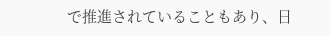で推進されていることもあり、日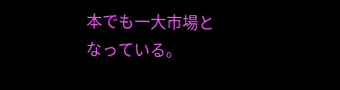本でも一大市場となっている。